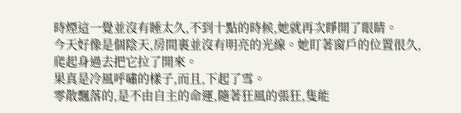時煙這一覺並沒有睡太久,不到十點的時候,她就再次睜開了眼睛。
今天好像是個陰天,房間裏並沒有明亮的光線。她盯著窗戶的位置很久,爬起身過去把它拉了開來。
果真是冷風呼嘯的樣子,而且,下起了雪。
零散飄落的,是不由自主的命運,隨著狂風的張狂,隻能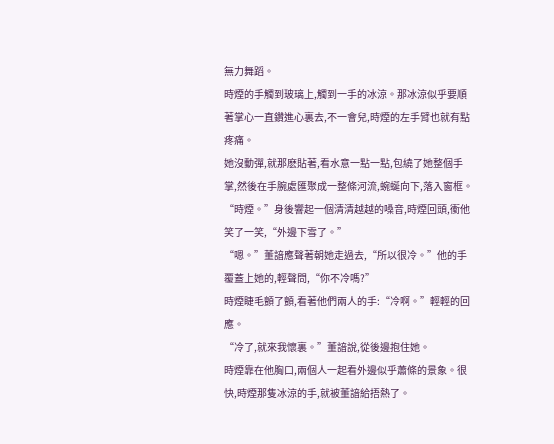無力舞蹈。
時煙的手觸到玻璃上,觸到一手的冰涼。那冰涼似乎要順著掌心一直鑽進心裏去,不一會兒,時煙的左手臂也就有點疼痛。
她沒動彈,就那麽貼著,看水意一點一點,包繞了她整個手掌,然後在手腕處匯聚成一整條河流,蜿蜒向下,落入窗框。
“時煙。”身後響起一個清清越越的嗓音,時煙回頭,衝他笑了一笑,“外邊下雪了。”
“嗯。”董諳應聲著朝她走過去,“所以很冷。”他的手覆蓋上她的,輕聲問,“你不冷嗎?”
時煙睫毛顫了顫,看著他們兩人的手:“冷啊。”輕輕的回應。
“冷了,就來我懷裏。”董諳說,從後邊抱住她。
時煙靠在他胸口,兩個人一起看外邊似乎蕭條的景象。很快,時煙那隻冰涼的手,就被董諳給捂熱了。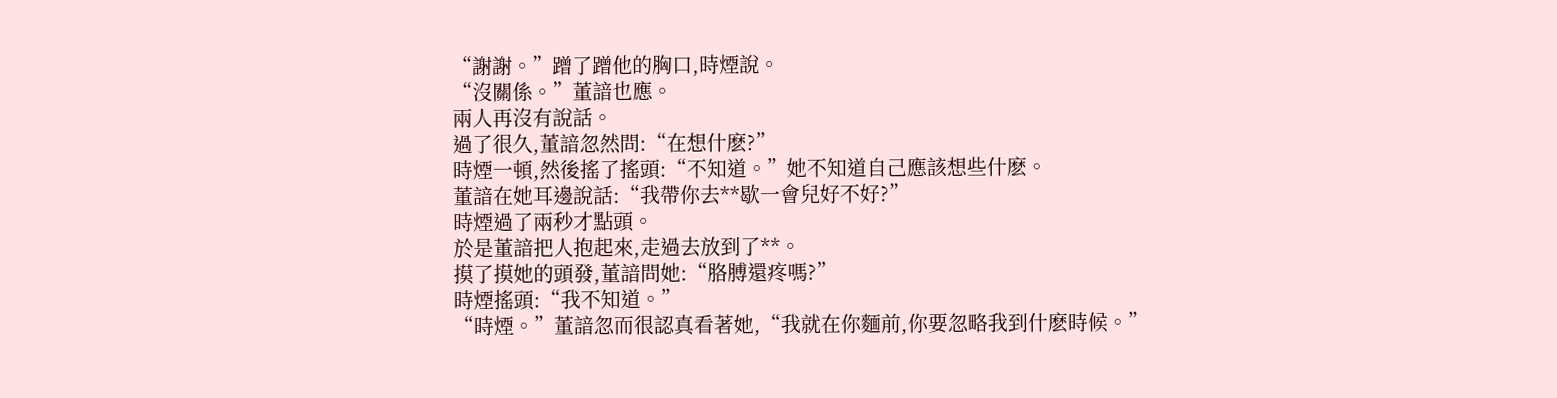“謝謝。”蹭了蹭他的胸口,時煙說。
“沒關係。”董諳也應。
兩人再沒有說話。
過了很久,董諳忽然問:“在想什麽?”
時煙一頓,然後搖了搖頭:“不知道。”她不知道自己應該想些什麽。
董諳在她耳邊說話:“我帶你去**歇一會兒好不好?”
時煙過了兩秒才點頭。
於是董諳把人抱起來,走過去放到了**。
摸了摸她的頭發,董諳問她:“胳膊還疼嗎?”
時煙搖頭:“我不知道。”
“時煙。”董諳忽而很認真看著她,“我就在你麵前,你要忽略我到什麽時候。”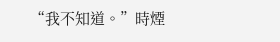“我不知道。”時煙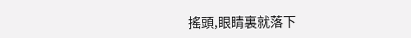搖頭,眼睛裏就落下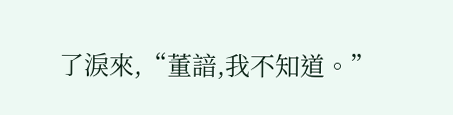了淚來,“董諳,我不知道。”